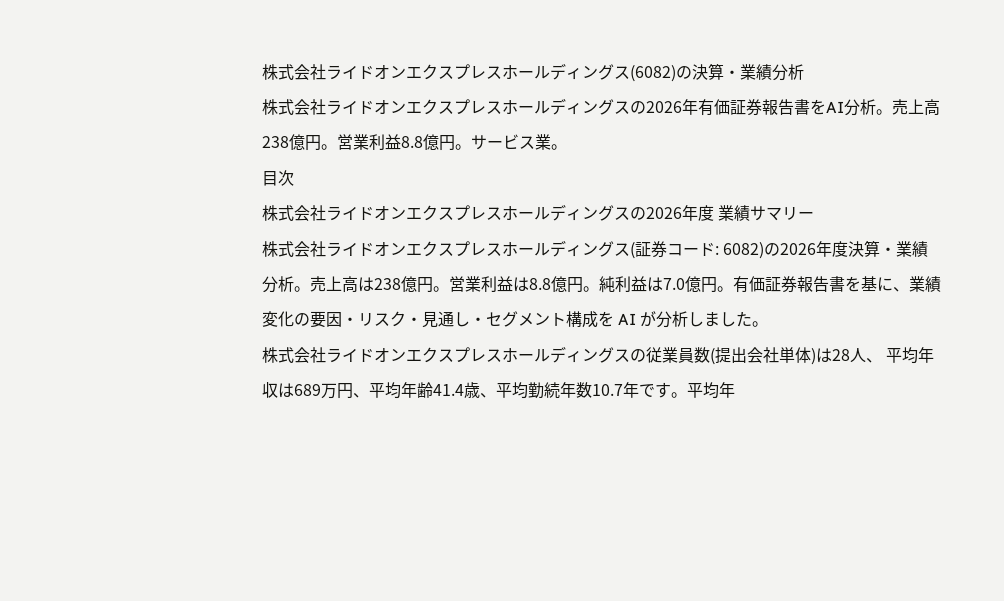株式会社ライドオンエクスプレスホールディングス(6082)の決算・業績分析
株式会社ライドオンエクスプレスホールディングスの2026年有価証券報告書をAI分析。売上高238億円。営業利益8.8億円。サービス業。
目次
株式会社ライドオンエクスプレスホールディングスの2026年度 業績サマリー
株式会社ライドオンエクスプレスホールディングス(証券コード: 6082)の2026年度決算・業績分析。売上高は238億円。営業利益は8.8億円。純利益は7.0億円。有価証券報告書を基に、業績変化の要因・リスク・見通し・セグメント構成を AI が分析しました。
株式会社ライドオンエクスプレスホールディングスの従業員数(提出会社単体)は28人、 平均年収は689万円、平均年齢41.4歳、平均勤続年数10.7年です。平均年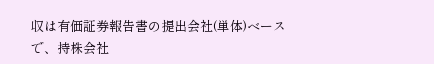収は有価証券報告書の提出会社(単体)ベースで、持株会社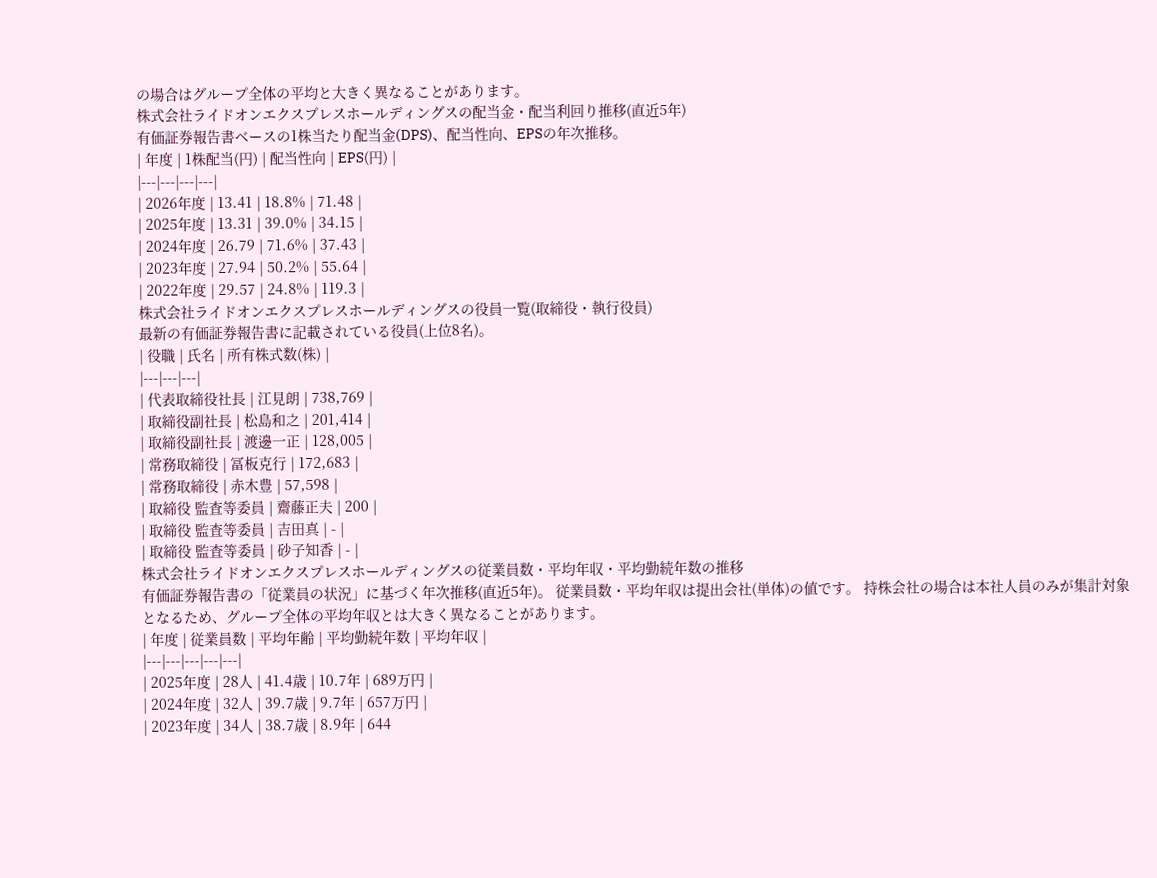の場合はグループ全体の平均と大きく異なることがあります。
株式会社ライドオンエクスプレスホールディングスの配当金・配当利回り推移(直近5年)
有価証券報告書ベースの1株当たり配当金(DPS)、配当性向、EPSの年次推移。
| 年度 | 1株配当(円) | 配当性向 | EPS(円) |
|---|---|---|---|
| 2026年度 | 13.41 | 18.8% | 71.48 |
| 2025年度 | 13.31 | 39.0% | 34.15 |
| 2024年度 | 26.79 | 71.6% | 37.43 |
| 2023年度 | 27.94 | 50.2% | 55.64 |
| 2022年度 | 29.57 | 24.8% | 119.3 |
株式会社ライドオンエクスプレスホールディングスの役員一覧(取締役・執行役員)
最新の有価証券報告書に記載されている役員(上位8名)。
| 役職 | 氏名 | 所有株式数(株) |
|---|---|---|
| 代表取締役社長 | 江見朗 | 738,769 |
| 取締役副社長 | 松島和之 | 201,414 |
| 取締役副社長 | 渡邊一正 | 128,005 |
| 常務取締役 | 冨板克行 | 172,683 |
| 常務取締役 | 赤木豊 | 57,598 |
| 取締役 監査等委員 | 齋藤正夫 | 200 |
| 取締役 監査等委員 | 吉田真 | - |
| 取締役 監査等委員 | 砂子知香 | - |
株式会社ライドオンエクスプレスホールディングスの従業員数・平均年収・平均勤続年数の推移
有価証券報告書の「従業員の状況」に基づく年次推移(直近5年)。 従業員数・平均年収は提出会社(単体)の値です。 持株会社の場合は本社人員のみが集計対象となるため、グループ全体の平均年収とは大きく異なることがあります。
| 年度 | 従業員数 | 平均年齢 | 平均勤続年数 | 平均年収 |
|---|---|---|---|---|
| 2025年度 | 28人 | 41.4歳 | 10.7年 | 689万円 |
| 2024年度 | 32人 | 39.7歳 | 9.7年 | 657万円 |
| 2023年度 | 34人 | 38.7歳 | 8.9年 | 644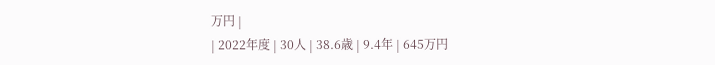万円 |
| 2022年度 | 30人 | 38.6歳 | 9.4年 | 645万円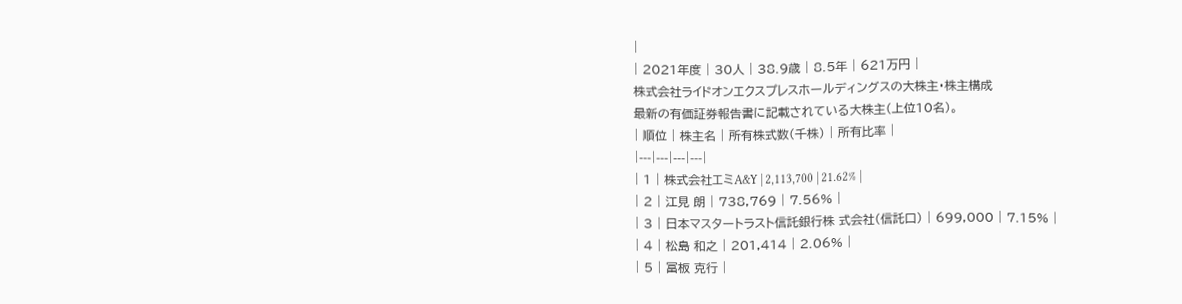|
| 2021年度 | 30人 | 38.9歳 | 8.5年 | 621万円 |
株式会社ライドオンエクスプレスホールディングスの大株主・株主構成
最新の有価証券報告書に記載されている大株主(上位10名)。
| 順位 | 株主名 | 所有株式数(千株) | 所有比率 |
|---|---|---|---|
| 1 | 株式会社エミA&Y | 2,113,700 | 21.62% |
| 2 | 江見 朗 | 738,769 | 7.56% |
| 3 | 日本マスタートラスト信託銀行株 式会社(信託口) | 699,000 | 7.15% |
| 4 | 松島 和之 | 201,414 | 2.06% |
| 5 | 冨板 克行 |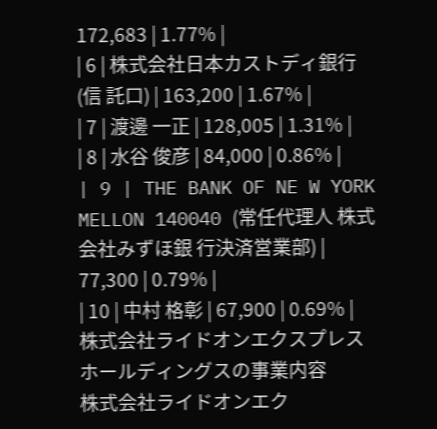172,683 | 1.77% |
| 6 | 株式会社日本カストディ銀行(信 託口) | 163,200 | 1.67% |
| 7 | 渡邊 一正 | 128,005 | 1.31% |
| 8 | 水谷 俊彦 | 84,000 | 0.86% |
| 9 | THE BANK OF NE W YORK MELLON 140040 (常任代理人 株式会社みずほ銀 行決済営業部) | 77,300 | 0.79% |
| 10 | 中村 格彰 | 67,900 | 0.69% |
株式会社ライドオンエクスプレスホールディングスの事業内容
株式会社ライドオンエク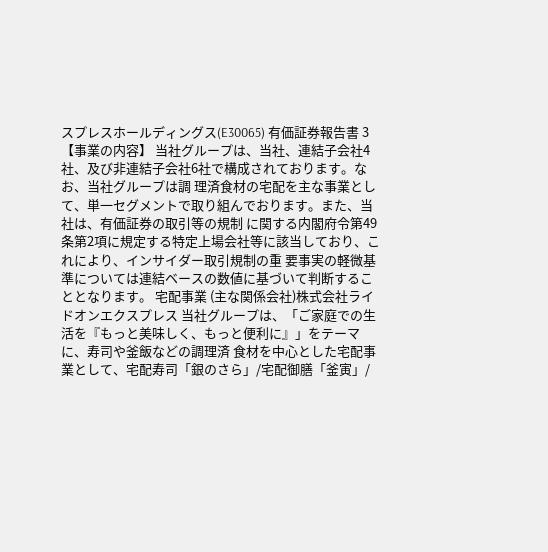スプレスホールディングス(E30065) 有価証券報告書 3 【事業の内容】 当社グループは、当社、連結子会社4社、及び非連結子会社6社で構成されております。なお、当社グループは調 理済食材の宅配を主な事業として、単一セグメントで取り組んでおります。また、当社は、有価証券の取引等の規制 に関する内閣府令第49条第2項に規定する特定上場会社等に該当しており、これにより、インサイダー取引規制の重 要事実の軽微基準については連結ベースの数値に基づいて判断することとなります。 宅配事業 (主な関係会社)株式会社ライドオンエクスプレス 当社グループは、「ご家庭での生活を『もっと美味しく、もっと便利に』」をテーマに、寿司や釜飯などの調理済 食材を中心とした宅配事業として、宅配寿司「銀のさら」/宅配御膳「釜寅」/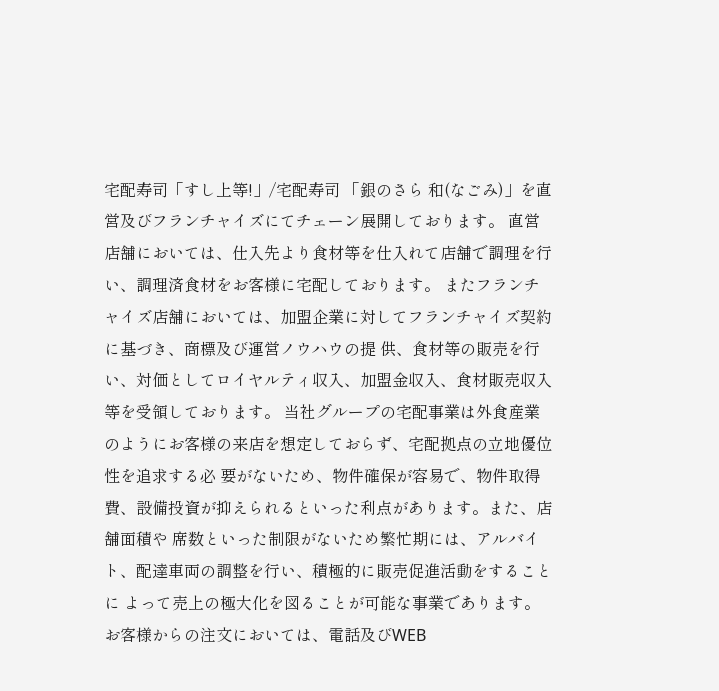宅配寿司「すし上等!」/宅配寿司 「銀のさら 和(なごみ)」を直営及びフランチャイズにてチェーン展開しております。 直営店舗においては、仕入先より食材等を仕入れて店舗で調理を行い、調理済食材をお客様に宅配しております。 またフランチャイズ店舗においては、加盟企業に対してフランチャイズ契約に基づき、商標及び運営ノウハウの提 供、食材等の販売を行い、対価としてロイヤルティ収入、加盟金収入、食材販売収入等を受領しております。 当社グループの宅配事業は外食産業のようにお客様の来店を想定しておらず、宅配拠点の立地優位性を追求する必 要がないため、物件確保が容易で、物件取得費、設備投資が抑えられるといった利点があります。また、店舗面積や 席数といった制限がないため繁忙期には、アルバイト、配達車両の調整を行い、積極的に販売促進活動をすることに よって売上の極大化を図ることが可能な事業であります。 お客様からの注文においては、電話及びWEB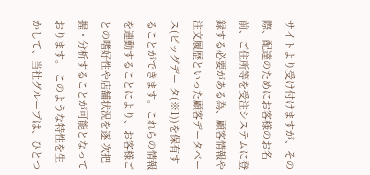サイトより受け付けますが、その際、配達のためにお客様のお名 前、ご住所等を受注システムに登録する必要がある為、顧客情報や注文履歴といった顧客データベース(ビッグデー タ(※1))を保有することができます。これらの情報を連動することにより、お客様ごとの嗜好性や店舗状況を逐 次把握・分析することが可能となっております。 このような特性を生かして、当社グループは、ひとつ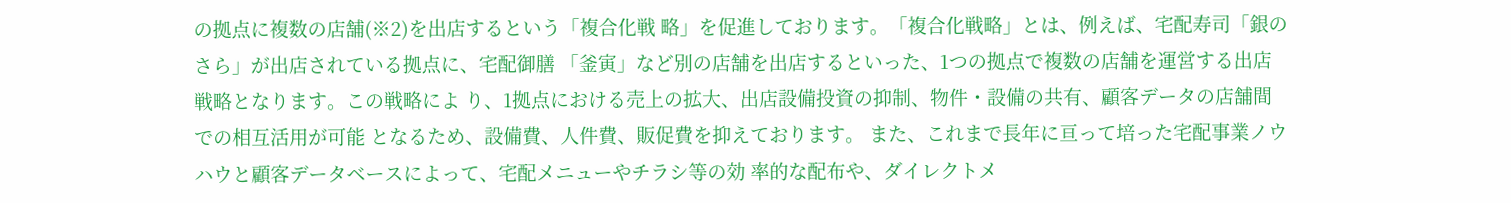の拠点に複数の店舗(※2)を出店するという「複合化戦 略」を促進しております。「複合化戦略」とは、例えば、宅配寿司「銀のさら」が出店されている拠点に、宅配御膳 「釜寅」など別の店舗を出店するといった、1つの拠点で複数の店舗を運営する出店戦略となります。この戦略によ り、1拠点における売上の拡大、出店設備投資の抑制、物件・設備の共有、顧客データの店舗間での相互活用が可能 となるため、設備費、人件費、販促費を抑えております。 また、これまで長年に亘って培った宅配事業ノウハウと顧客データベースによって、宅配メニューやチラシ等の効 率的な配布や、ダイレクトメ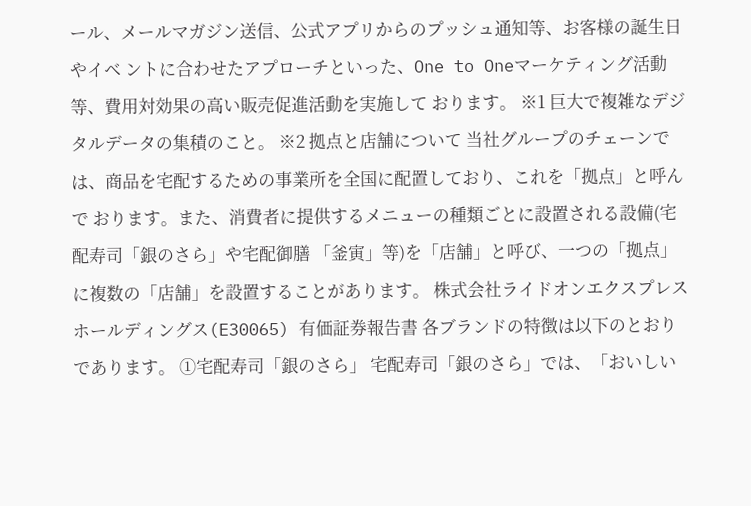ール、メールマガジン送信、公式アプリからのプッシュ通知等、お客様の誕生日やイベ ントに合わせたアプローチといった、One to Oneマーケティング活動等、費用対効果の高い販売促進活動を実施して おります。 ※1 巨大で複雑なデジタルデータの集積のこと。 ※2 拠点と店舗について 当社グループのチェーンでは、商品を宅配するための事業所を全国に配置しており、これを「拠点」と呼んで おります。また、消費者に提供するメニューの種類ごとに設置される設備(宅配寿司「銀のさら」や宅配御膳 「釜寅」等)を「店舗」と呼び、一つの「拠点」に複数の「店舗」を設置することがあります。 株式会社ライドオンエクスプレスホールディングス(E30065) 有価証券報告書 各ブランドの特徴は以下のとおりであります。 ①宅配寿司「銀のさら」 宅配寿司「銀のさら」では、「おいしい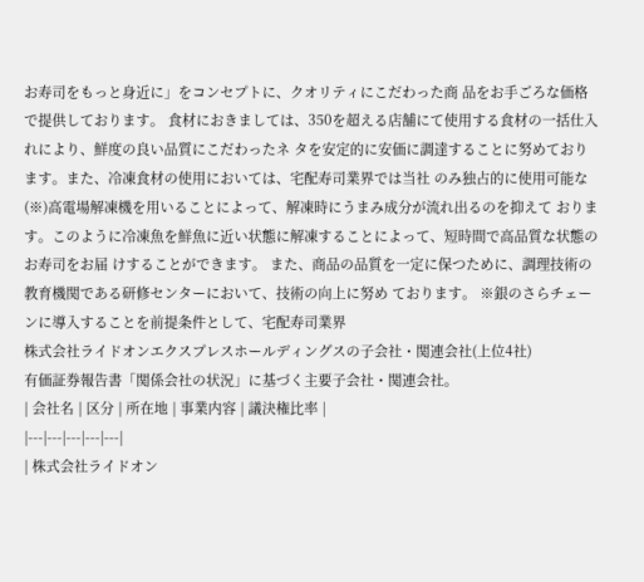お寿司をもっと身近に」をコンセプトに、クオリティにこだわった商 品をお手ごろな価格で提供しております。 食材におきましては、350を超える店舗にて使用する食材の一括仕入れにより、鮮度の良い品質にこだわったネ タを安定的に安価に調達することに努めております。また、冷凍食材の使用においては、宅配寿司業界では当社 のみ独占的に使用可能な(※)高電場解凍機を用いることによって、解凍時にうまみ成分が流れ出るのを抑えて おります。このように冷凍魚を鮮魚に近い状態に解凍することによって、短時間で高品質な状態のお寿司をお届 けすることができます。 また、商品の品質を一定に保つために、調理技術の教育機関である研修センターにおいて、技術の向上に努め ております。 ※銀のさらチェーンに導入することを前提条件として、宅配寿司業界
株式会社ライドオンエクスプレスホールディングスの子会社・関連会社(上位4社)
有価証券報告書「関係会社の状況」に基づく主要子会社・関連会社。
| 会社名 | 区分 | 所在地 | 事業内容 | 議決権比率 |
|---|---|---|---|---|
| 株式会社ライドオン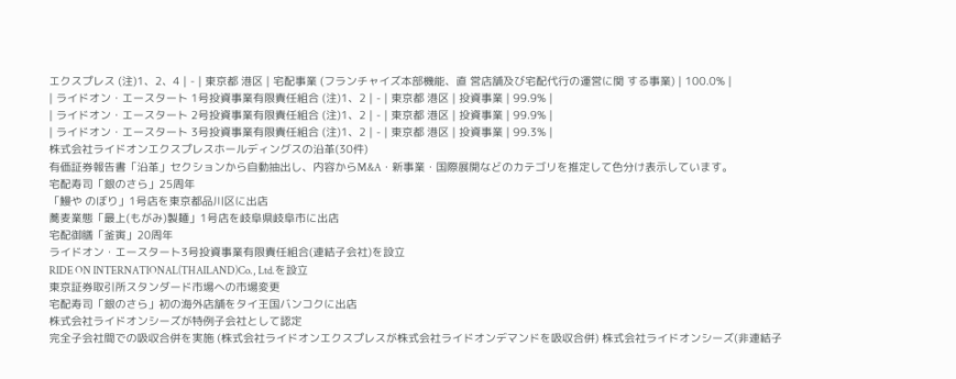エクスプレス (注)1、2、4 | - | 東京都 港区 | 宅配事業 (フランチャイズ本部機能、直 営店舗及び宅配代行の運営に関 する事業) | 100.0% |
| ライドオン・エースタート 1号投資事業有限責任組合 (注)1、2 | - | 東京都 港区 | 投資事業 | 99.9% |
| ライドオン・エースタート 2号投資事業有限責任組合 (注)1、2 | - | 東京都 港区 | 投資事業 | 99.9% |
| ライドオン・エースタート 3号投資事業有限責任組合 (注)1、2 | - | 東京都 港区 | 投資事業 | 99.3% |
株式会社ライドオンエクスプレスホールディングスの沿革(30件)
有価証券報告書「沿革」セクションから自動抽出し、内容からM&A・新事業・国際展開などのカテゴリを推定して色分け表示しています。
宅配寿司「銀のさら」25周年
「鰻や のぼり」1号店を東京都品川区に出店
蕎麦業態「最上(もがみ)製麺」1号店を岐阜県岐阜市に出店
宅配御膳「釜寅」20周年
ライドオン・エースタート3号投資事業有限責任組合(連結子会社)を設立
RIDE ON INTERNATIONAL(THAILAND)Co., Ltd.を設立
東京証券取引所スタンダード市場への市場変更
宅配寿司「銀のさら」初の海外店舗をタイ王国バンコクに出店
株式会社ライドオンシーズが特例子会社として認定
完全子会社間での吸収合併を実施 (株式会社ライドオンエクスプレスが株式会社ライドオンデマンドを吸収合併) 株式会社ライドオンシーズ(非連結子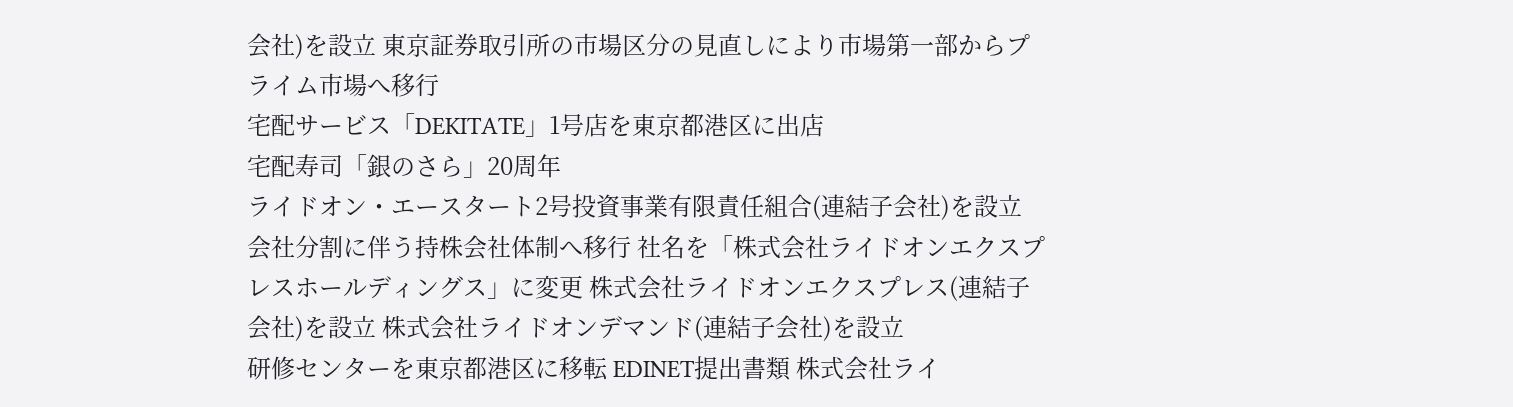会社)を設立 東京証券取引所の市場区分の見直しにより市場第一部からプライム市場へ移行
宅配サービス「DEKITATE」1号店を東京都港区に出店
宅配寿司「銀のさら」20周年
ライドオン・エースタート2号投資事業有限責任組合(連結子会社)を設立
会社分割に伴う持株会社体制へ移行 社名を「株式会社ライドオンエクスプレスホールディングス」に変更 株式会社ライドオンエクスプレス(連結子会社)を設立 株式会社ライドオンデマンド(連結子会社)を設立
研修センターを東京都港区に移転 EDINET提出書類 株式会社ライ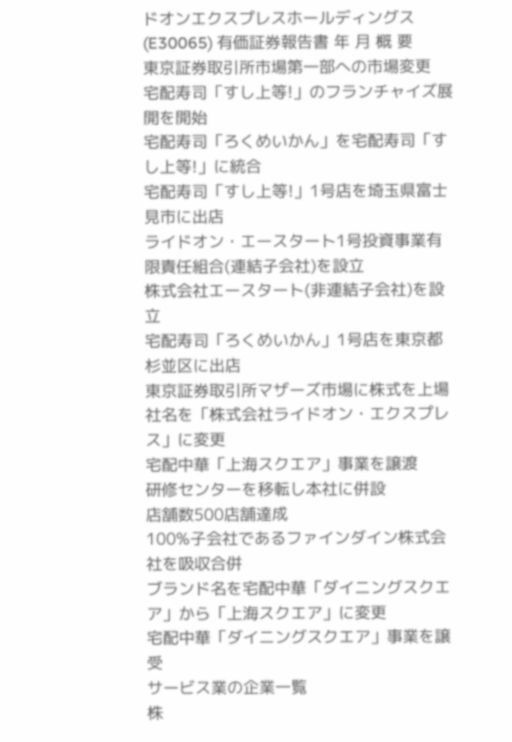ドオンエクスプレスホールディングス(E30065) 有価証券報告書 年 月 概 要
東京証券取引所市場第一部への市場変更
宅配寿司「すし上等!」のフランチャイズ展開を開始
宅配寿司「ろくめいかん」を宅配寿司「すし上等!」に統合
宅配寿司「すし上等!」1号店を埼玉県富士見市に出店
ライドオン・エースタート1号投資事業有限責任組合(連結子会社)を設立
株式会社エースタート(非連結子会社)を設立
宅配寿司「ろくめいかん」1号店を東京都杉並区に出店
東京証券取引所マザーズ市場に株式を上場
社名を「株式会社ライドオン・エクスプレス」に変更
宅配中華「上海スクエア」事業を譲渡
研修センターを移転し本社に併設
店舗数500店舗達成
100%子会社であるファインダイン株式会社を吸収合併
ブランド名を宅配中華「ダイニングスクエア」から「上海スクエア」に変更
宅配中華「ダイニングスクエア」事業を譲受
サービス業の企業一覧
株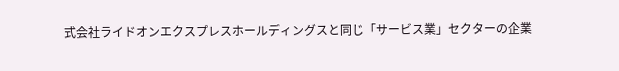式会社ライドオンエクスプレスホールディングスと同じ「サービス業」セクターの企業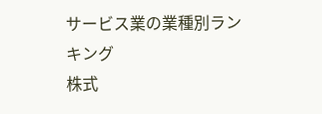サービス業の業種別ランキング
株式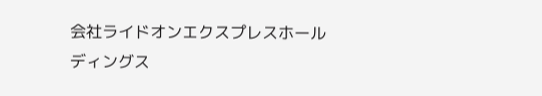会社ライドオンエクスプレスホールディングス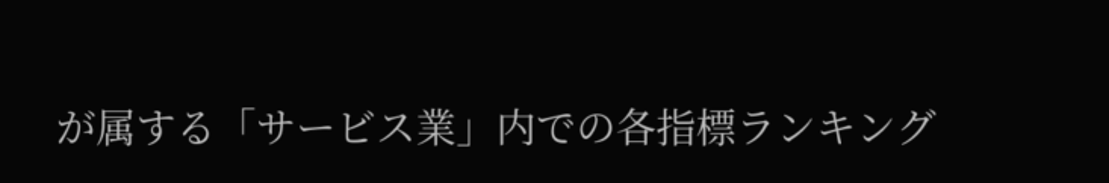が属する「サービス業」内での各指標ランキング